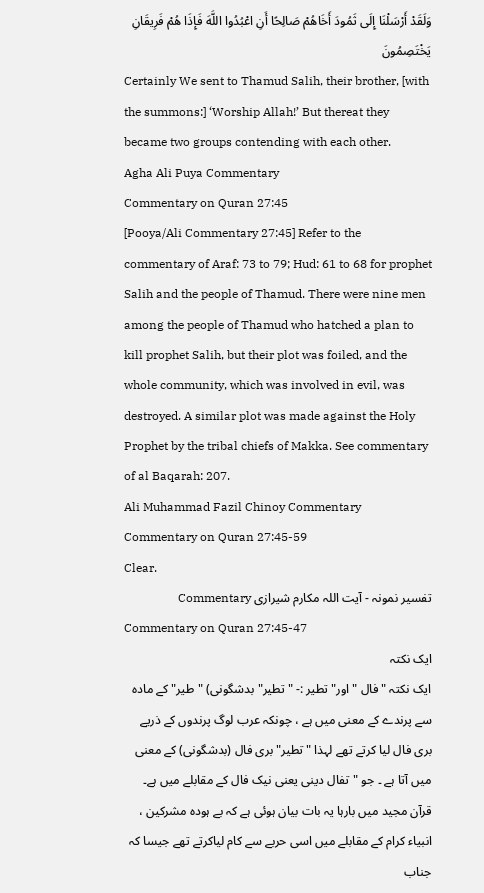وَلَقَدْ أَرْسَلْنَا إِلَى ثَمُودَ أَخَاهُمْ صَالِحًا أَنِ اعْبُدُوا اللَّهَ فَإِذَا هُمْ فَرِيقَانِ يَخْتَصِمُونَ
Certainly We sent to Thamud Salih, their brother, [with the summons:] ‘Worship Allah!’ But thereat they became two groups contending with each other.
Agha Ali Puya Commentary
Commentary on Quran 27:45
[Pooya/Ali Commentary 27:45] Refer to the commentary of Araf: 73 to 79; Hud: 61 to 68 for prophet Salih and the people of Thamud. There were nine men among the people of Thamud who hatched a plan to kill prophet Salih, but their plot was foiled, and the whole community, which was involved in evil, was destroyed. A similar plot was made against the Holy Prophet by the tribal chiefs of Makka. See commentary of al Baqarah: 207.
Ali Muhammad Fazil Chinoy Commentary
Commentary on Quran 27:45-59
Clear.
تفسیر نمونہ - آیت اللہ مکارم شیرازی Commentary
Commentary on Quran 27:45-47
ایک نکتہ
ایک نکتہ " فال " اور" تطير :- " تطیر" بدشگونی) "طیر" کے مادہ سے پرندے کے معنی میں ہے ، چونکہ عرب لوگ پرندوں کے ذریے بری فال لیا کرتے تھے لہذا "تطیر" بری فال (بدشگونی) کے معنی میں آتا ہے ۔ جو "تفال دینی یعنی نیک فال کے مقابلے میں ہے۔ قرآن مجید میں بارہا یہ بات بیان ہوئی ہے کہ بے ہودہ مشرکین ، انبیاء کرام کے مقابلے میں اسی حربے سے کام لیاکرتے تھے جیسا کہ جناب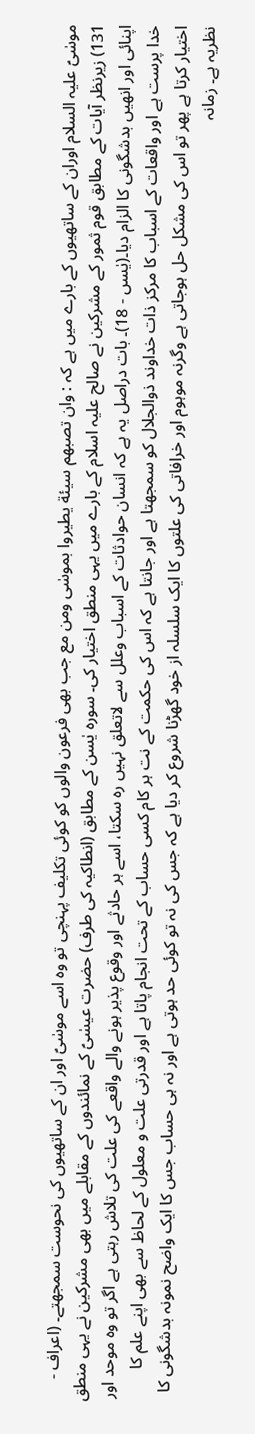موسٰیؑ علیہ السلام اوران کے ساتھیوں کے بارے میں ہے کہ : وان تصبھم سيئة يطيروا بموسٰى ومن مع جب بھی فرعون والوں کو کوئی تکلیف پہنچی تو وہ اسے موسٰیؑ اور ان کے ساتھیوں کی نحوست سمجھتے۔ (اعراف - 131) زیرنظر آیات کے مطابق قوم ثمور کے مشرکین نے صالح علیہ اسلام کے بارے میں یہی منطق اختیار کی۔ سورہ یٰسن کے مطابق (انطاکیہ کی طرف) حضرت عیسٰیؑ کے نمائندوں کے مقابلے میں بھی مشرکین نے یہی منطق اپنائی اور انھیں بدشگونی کا الزام دیا۔(یٰسں - 18)۔ بات دراصل یہ ہے کہ انسان حوادثات کے اسباب وعلل سے لاتعلق نہیں رہ سکتا، اسے ہر حادثے اور وقوع پذیر ہونے والے واقعے کی علت کی تلاش رہتی ہے اگر تو وه موحد اور خدا پرست ہے اور واقعات کے اسباب کا مرکز ذات خداوند ذوالجلال کو سمجھتا ہے اور جانتا ہے کہ اس کی حکمت کے نت ہر کام کسی حساب کے تحت انجام پاتا ہے اور قدرتی علت و معلول کے لحاظ سے بھی اپنے علم کا اختیار کرتا ہے پھر تو اس کی مشکل حل ہوجاتی ہے وگرنہ موہوم اور خرافاتی کی علتوں کا ایک سلسلہ از خود گھڑنا شروع کر دیا ہے کہ جس کی نہ تو کوئی حد ہوتی ہے اور نہ ہی حساب جس کا ایک واضح نمونہ بدشگونی کا نظریہ ہے۔ زمانہ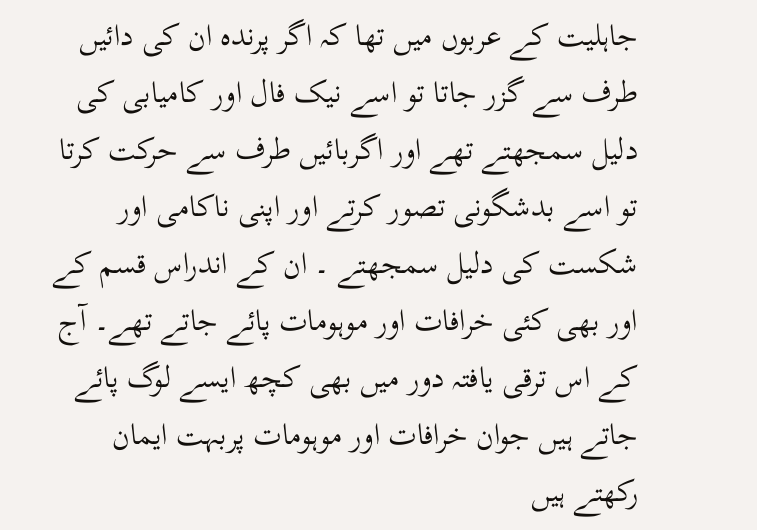جاہلیت کے عربوں میں تھا کہ اگر پرندہ ان کی دائیں طرف سے گزر جاتا تو اسے نیک فال اور کامیابی کی دلیل سمجھتے تھے اور اگربائیں طرف سے حرکت کرتا تو اسے بدشگونی تصور کرتے اور اپنی ناکامی اور شکست کی دلیل سمجھتے ۔ ان کے اندراس قسم کے اور بھی کئی خرافات اور موہومات پائے جاتے تھے۔ آج کے اس ترقی یافتہ دور میں بھی کچھ ایسے لوگ پائے جاتے ہیں جوان خرافات اور موہومات پربہت ایمان رکھتے ہیں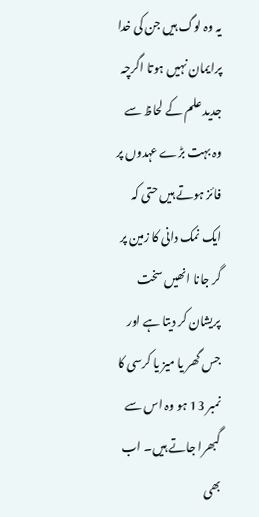یہ وہ لوگ ہیں جن کی خدا پرایمان نہیں ہوتا اگرچہ جدید علم کے لحاظ سے وہ بہت بڑے عہدوں پر فائز ہوتے ہیں حتی کہ ایک نمک دانی کا زمین پر گر جانا انھیں سخت پریشان کر دیتا ہے اور جس گھر یا میز یا کرسی کا نمبر 13 ہو وہ اس سے گبھرا جاتے ہیں۔ اب بھی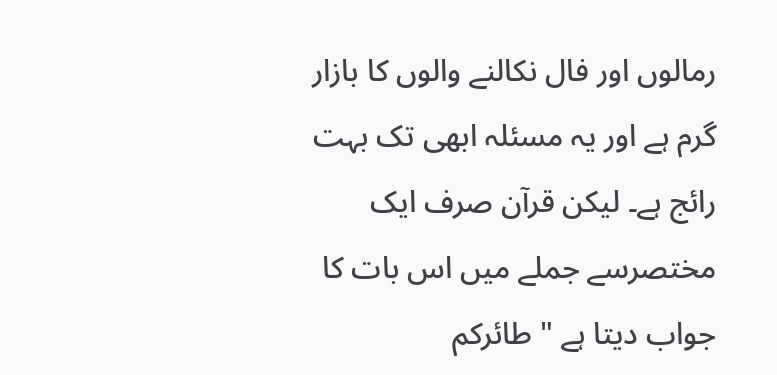رمالوں اور فال نکالنے والوں کا بازار گرم ہے اور یہ مسئلہ ابھی تک بہت رائج ہے۔ لیکن قرآن صرف ایک مختصرسے جملے میں اس بات کا جواب دیتا ہے " طائركم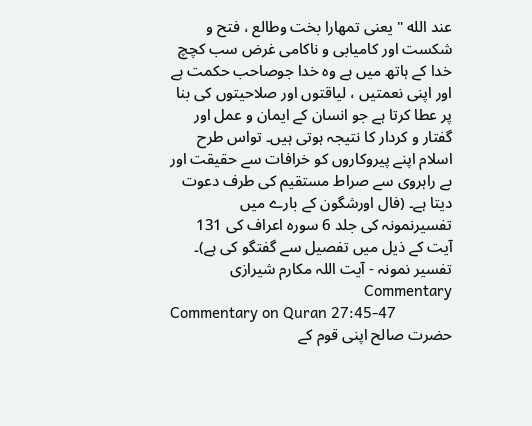عند الله " یعنی تمھارا بخت وطالع ، فتح و شکست اور کامیابی و ناکامی غرض سب کچچ خدا کے ہاتھ میں ہے وہ خدا جوصاحب حکمت ہے اور اپنی نعمتیں ، لیاقتوں اور صلاحیتوں کی بنا پر عطا کرتا ہے جو انسان کے ایمان و عمل اور گفتار و کردار کا نتیجہ ہوتی ہیں۔ تواس طرح اسلام اپنے پیروکاروں کو خرافات سے حقیقت اور بے راہروی سے صراط مستقیم کی طرف دعوت دیتا ہے۔ (فال اورشگون کے بارے میں تفسیرنمونہ کی جلد 6 سورہ اعراف کی 131 آیت کے ذیل میں تفصیل سے گفتگو کی ہے)۔
تفسیر نمونہ - آیت اللہ مکارم شیرازی Commentary
Commentary on Quran 27:45-47
حضرت صالح اپنی قوم کے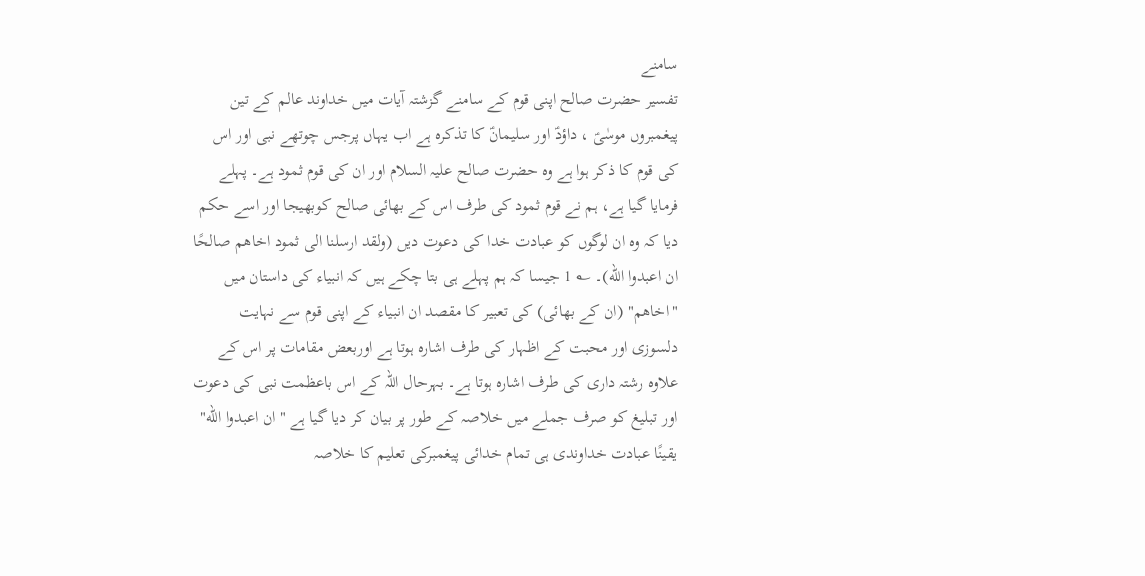سامنے
تفسیر حضرت صالح اپنی قوم کے سامنے گزشتہ آیات میں خداوند عالم کے تین پیغمبروں موسٰیؑ ، داؤدؑ اور سلیمانؑ کا تذکرہ ہے اب یہاں پرجس چوتھے نبی اور اس کی قوم کا ذکر ہوا ہے وہ حضرت صالح علیہ السلام اور ان کی قوم ثمود ہے۔ پہلے فرمایا گیا ہے، ہم نے قوم ثمود کی طرف اس کے بھائی صالح کوبھیجا اور اسے حکم دیا کہ وہ ان لوگوں کو عبادت خدا کی دعوت دیں (ولقد ارسلنا الى ثمود اخاهم صالحًا ان اعبدوا الله)۔ ؎ 1 جیسا کہ ہم پہلے ہی بتا چکے ہیں کہ انبیاء کی داستان میں "اخاهم" (ان کے بھائی) کی تعبیر کا مقصد ان انبیاء کے اپنی قوم سے نہایت دلسوزی اور محبت کے اظہار کی طرف اشارہ ہوتا ہے اوربعض مقامات پر اس کے علاوہ رشتہ داری کی طرف اشاره ہوتا ہے۔ بہرحال اللہ کے اس باعظمت نبی کی دعوت اور تبلیغ کو صرف جملے میں خلاصہ کے طور پر بیان کر دیا گیا ہے " ان اعبدوا الله" یقینًا عبادت خداوندی ہی تمام خدائی پیغمبرکی تعلیم کا خلاصہ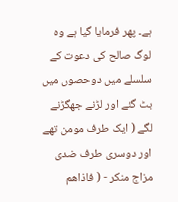ہے۔ پھر فرمایا گیا ہے وہ لوگ صالح کی دعوت کے سلسلے میں دوحصوں میں بٹ گئے اور لڑنے جھگڑنے لگے ( ایک طرف مومن تھے اور دوسری طرف ضدی مزاج منکر - ( فاذاهم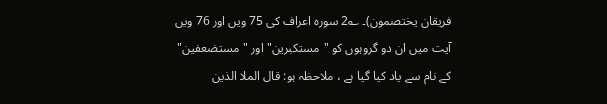فريقان يختصمون)۔ ؎2 سورہ اعراف کی 75 ویں اور 76 ویں آیت میں ان دو گروہوں کو "مستکبرین" اور "مستضعفین" کے نام سے یاد کیا گیا ہے ، ملاحظہ ہو: قال الملا الذين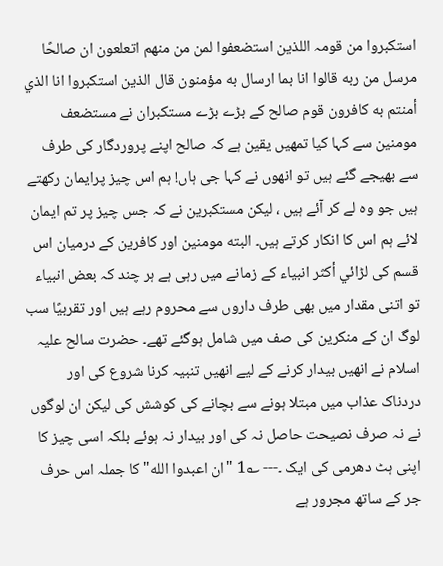استكبروا من قومہ اللذين استضعفوا لمن من منهم اتعلعون ان صالحًا مرسل من ربه قالوا انا بما ارسال به مؤمنون قال الذين استكبروا انا الذي أمنتم به كافرون قوم صالح کے بڑے بڑے مستکبران نے مستضعف مومنین سے کہا کیا تمھیں یقین ہے کہ صالح اپنے پروردگار کی طرف سے بھیجے گئے ہیں تو انھوں نے کہا جی ہاں! ہم اس چیز پرایمان رکھتے ہیں جو وہ لے کر آئے ہیں ، لیکن مستکبرین نے کہ جس چیز پر تم ایمان لائے ہم اس کا انکار کرتے ہیں۔ البته مومنین اور کافرین کے درمیان اس قسم کی لڑائي أكثر انبیاء کے زمانے میں رہی ہے ہر چند کہ بعض انبیاء تو اتنی مقدار میں بھی طرف داروں سے محروم رہے ہیں اور تقربیًا سب لوگ ان کے منکرین کی صف میں شامل ہوگئے تھے۔ حضرت سالح علیہ اسلام نے انھیں بیدار کرنے کے لیے انھیں تنبیہ کرنا شروع کی اور دردناک عذاب میں مبتلا ہونے سے بچانے کی کوشش کی لیکن ان لوگوں نے نہ صرف نصیحت حاصل نہ کی اور بیدار نہ ہوئے بلکہ اسی چیز کا اپنی ہٹ دھرمی کی ایک ۔--- ؎1 "ان اعبدوا الله" کا جملہ اس حرف جر کے ساتھ مجرور ہے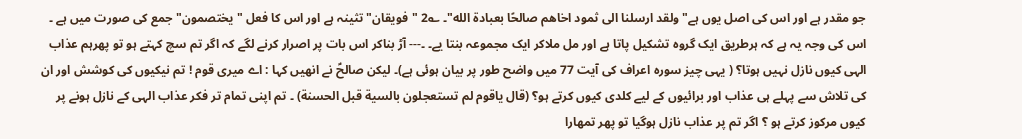جو مقدر ہے اور اس کی اصل یوں ہے" ولقد ارسلنا الى ثمود اخاهم صالحًا بعبادة الله"۔ ؎2 "فویقان" تثینہ ہے اور اس کا فعل " يختصمون" جمع کی صورت میں ہے ۔ اس کی وجہ یہ ہے کہ ہرطریق ایک گروہ تشکیل پاتا ہے اور مل ملاکر ایک مجموعہ بنتا یے۔ ۔--- آڑ بناکر اس بات پر اصرار کرنے لگے کہ اگر تم سچ کہتے ہو تو پھرہم عذاب الہی کیوں نازل نہیں ہوتا؟ ( یہی چیز سوره اعراف کی آیت 77 میں واضح طور پر بیان ہوئی ہے)۔ لیکن صالحؑ نے انھیں کہا : اے میری قوم ! تم نیکیوں کی کوشش اور ان کی تلاش سے پہلے ہی عذاب اور برائیوں کے لیے کلدی کیوں کرتے ہو؟ (قال ياقوم لم تستعجلون بالسية قبل الحسنة) ۔ تم اپنی تمام تر فکر عذاب الہی کے نازل ہونے پر کیوں مرکوز کرتے ہو ؟ اگر تم پر عذاب نازل ہوگیا تو پھر تمھارا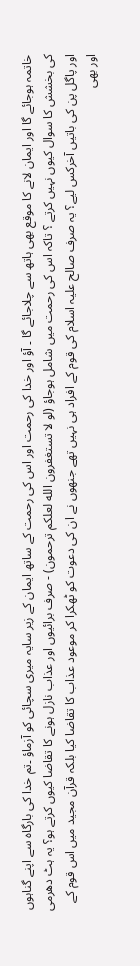خاتمہ ہوجائے گا اور ایمان لانے کا موقع بھی ہاتھ سے چلاجائے گا ۔ آؤ اور خدا کی رحمت اور اس کی رحمت کے ساتھ ایمان کے زیر سایہ میری سچائی کو آزماؤ ۔تم خدا کی بارگاہ سے اپنے گناہوں کی بخشش کا سوال کیوں نہیں کرتے ؟ تاکہ اس کی رحمت میں شامل ہوجاؤ (لو لا تستغفرون الله لعلكم ترحمون) - صرف برائیوں اور عذاب نازل ہونے کا تقاضا کیوں کرتے ہو؟ یہ ہٹ دھرمی اور پاگل پن کی باتیں آخرکس لیے؟ یہ صرف صالح علیہ اسلام کی قوم کے افراد ہی نہیں تھے جنھوں نے ان کی دعوت کو ٹھکرا کر موعود عذاب کا تقاضا کیا بلکہ قرآن مجید میں اس قوم کے اور بھی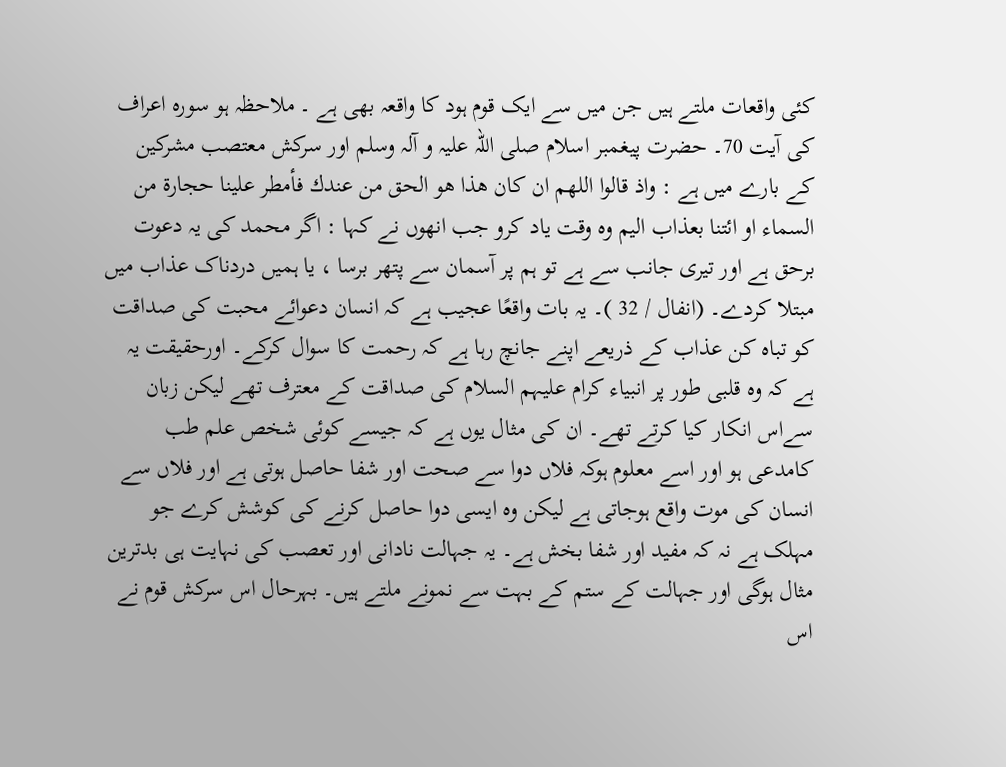کئی واقعات ملتے ہیں جن میں سے ایک قوم ہود کا واقعہ بھی ہے ۔ ملاحظہ ہو سوره اعراف کی آیت 70۔ حضرت پیغمبر اسلام صلی اللہ علیہ و آلہ وسلم اور سرکش معتصب مشرکین کے بارے میں ہے : واذ قالوا اللهم ان كان هذا هو الحق من عندك فأمطر علينا حجارة من السماء او ائتنا بعذاب الیم وہ وقت یاد کرو جب انھوں نے کہا : اگر محمد کی یہ دعوت برحق ہے اور تیری جانب سے ہے تو ہم پر آسمان سے پتھر برسا ، یا ہمیں دردناک عذاب میں مبتلا کردے۔ (انفال / 32 )۔ یہ بات واقعًا عجیب ہے کہ انسان دعوائے محبت کی صداقت کو تباہ کن عذاب کے ذریعے اپنے جانچ رہا ہے کہ رحمت کا سوال کرکے۔ اورحقیقت یہ ہے کہ وہ قلبی طور پر انبیاء کرام علیہم السلام کی صداقت کے معترف تھے لیکن زبان سےاس انکار کیا کرتے تھے۔ ان کی مثال یوں ہے کہ جیسے کوئی شخص علم طب کامدعی ہو اور اسے معلوم ہوکہ فلاں دوا سے صحت اور شفا حاصل ہوتی ہے اور فلاں سے انسان کی موت واقع ہوجاتی ہے لیکن وہ ایسی دوا حاصل کرنے کی کوشش کرے جو مہلک ہے نہ کہ مفید اور شفا بخش ہے۔ یہ جہالت نادانی اور تعصب کی نہایت ہی بدترین مثال ہوگی اور جہالت کے ستم کے بہت سے نمونے ملتے ہیں۔ بہرحال اس سرکش قوم نے اس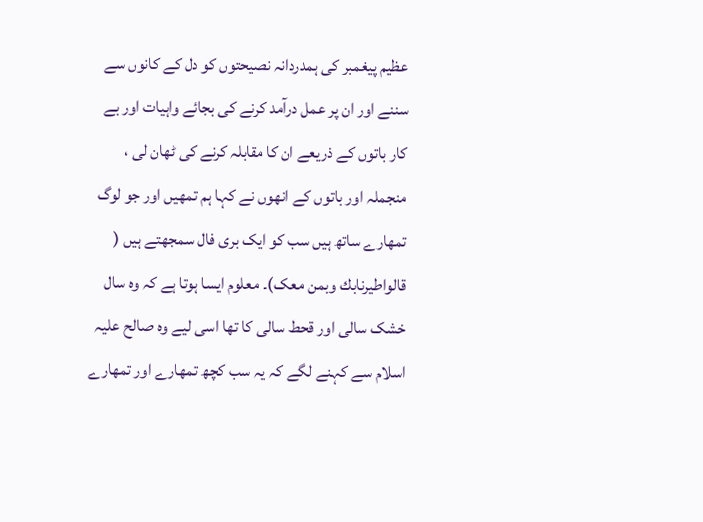عظیم پیغمبر کی ہمدردانہ نصیحتوں کو دل کے کانوں سے سننے اور ان پر عمل درآمد کرنے کی بجائے واہیات اور بے کار باتوں کے ذریعے ان کا مقابلہ کرنے کی ٹھان لی ، منجملہ اور باتوں کے انھوں نے کہا ہم تمھیں اور جو لوگ تمھارے ساتھ ہیں سب کو ایک بری فال سمجھتے ہیں ( قالواطيرنابك وبمن معک)۔ معلوم ایسا ہوتا ہے کہ وہ سال خشک سالی اور قحط سالی کا تھا اسی لیے وہ صالح علیہ اسلام سے کہنے لگے کہ یہ سب کچھ تمھارے اور تمھارے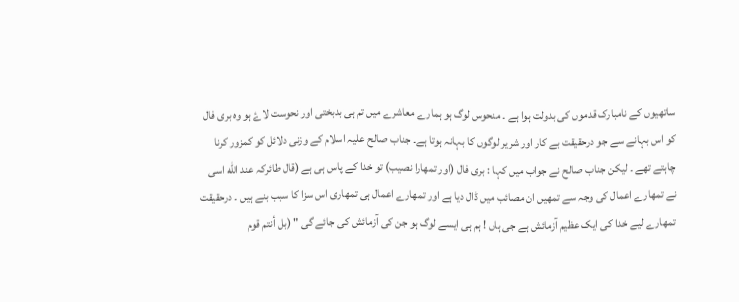ساتھیوں کے نامبارک قدموں کی بدولت ہوا ہے ۔ منحوس لوگ ہو ہمارے معاشرے میں تم ہی بدبختی اور نحوست لاۓ ہو وہ بری فال کو اس بہانے سے جو درحقیقت بے کار اور شریر لوگوں کا بہانہ ہوتا ہے۔ جناب صالح علیہ اسلام کے وزنی دلائل کو کمزور کرنا چاہتے تھے ۔ لیکن جناب صالح نے جواب میں کہا : بری فال (اور تمھارا نصیب) تو خدا کے پاس ہی ہے (قال طائرکہ عند الله اسی نے تمھارے اعمال کی وجہ سے تمھیں ان مصائب میں ڈال دیا ہے اور تمھارے اعمال ہی تمھاری اس سزا کا سبب بنے ہیں ۔ درحقیقت تمھارے لیے خدا کی ایک عظیم آزمائش ہے جی ہاں ! ہم ہی ایسے لوگ ہو جن کی آزمائش کی جائے گی " (بل أنتم قوم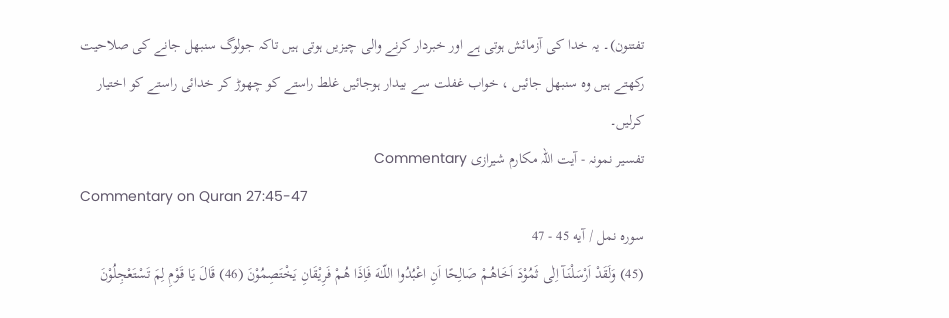تفتنون)۔ یہ خدا کی آزمائش ہوتی ہے اور خبردار کرنے والی چیزیں ہوتی ہیں تاکہ جولوگ سنبھل جانے کی صلاحیت رکھتے ہیں وہ سنبھل جائیں ، خواب غفلت سے بیدار ہوجائیں غلط راستے کو چھوڑ کر خدائی راستے کو اختیار کرلیں۔
تفسیر نمونہ - آیت اللہ مکارم شیرازی Commentary
Commentary on Quran 27:45-47
سوره نمل / آیه 45 - 47
(45) وَلَقَدْ اَرْسَلْنَـآ اِلٰى ثَمُوْدَ اَخَاهُـمْ صَالِحًا اَنِ اعْبُدُوا اللّـٰهَ فَاِذَا هُـمْ فَرِيْقَانِ يَخْتَصِمُوْنَ (46) قَالَ يَا قَوْمِ لِمَ تَسْتَعْجِلُوْنَ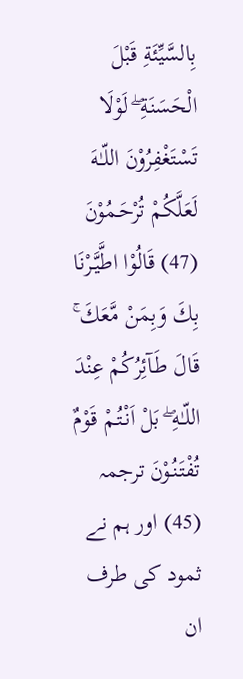بِالسَّيِّئَةِ قَبْلَ الْحَسَنَةِ ۖ لَوْلَا تَسْتَغْفِرُوْنَ اللّـٰهَ لَعَلَّكُمْ تُرْحَـمُوْنَ (47) قَالُوْا اطَّيَّـرْنَا بِكَ وَبِمَنْ مَّعَكَ ۚ قَالَ طَـآئِرُكُمْ عِنْدَ اللّـٰهِ ۖ بَلْ اَنْتُـمْ قَوْمٌ تُفْتَنُـوْنَ ترجمہ (45) اور ہم نے ثمود کی طرف ان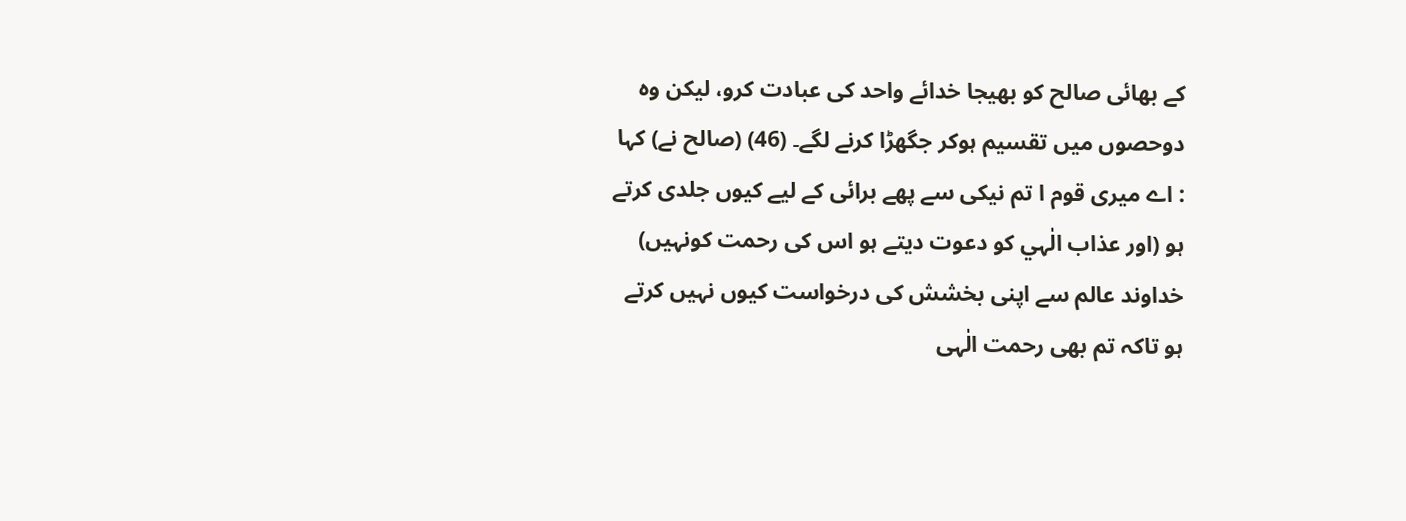کے بھائی صالح کو بھیجا خدائے واحد کی عبادت کرو، لیکن وہ دوحصوں میں تقسیم ہوکر جگھڑا کرنے لگے۔ (46) (صالح نے) کہا : اے میری قوم ا تم نیکی سے پھے برائی کے لیے کیوں جلدی کرتے ہو (اور عذاب الٰہي کو دعوت دیتے ہو اس کی رحمت کونہیں) خداوند عالم سے اپنی بخشش کی درخواست کیوں نہیں کرتے ہو تاکہ تم بھی رحمت الٰہی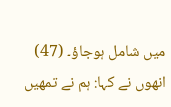میں شامل ہوجاؤ۔ (47) انھوں نے کہا: ہم نے تمھیں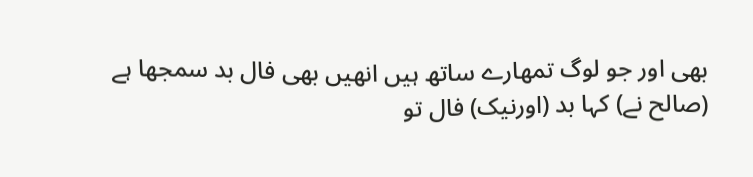بھی اور جو لوگ تمھارے ساتھ ہیں انھیں بھی فال بد سمجھا ہے (صالح نے) کہا بد (اورنیک) فال تو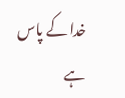خدا کے پاس ہے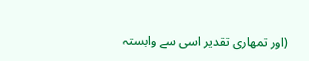(اور تمھاری تقدیر اسی سے وابستہ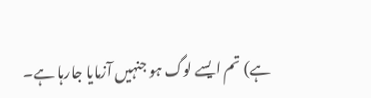ہے) تم ایسے لوگ ہو جنہیں آزمایا جارہا ہے۔